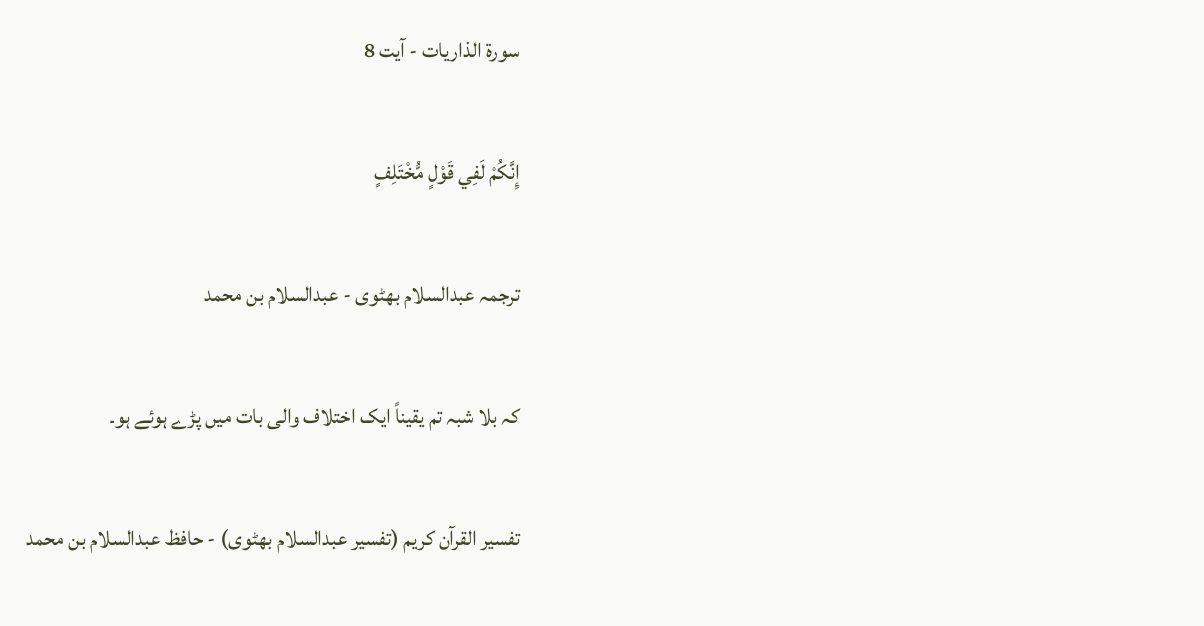سورة الذاريات - آیت 8

إِنَّكُمْ لَفِي قَوْلٍ مُّخْتَلِفٍ

ترجمہ عبدالسلام بھٹوی - عبدالسلام بن محمد

کہ بلا شبہ تم یقیناً ایک اختلاف والی بات میں پڑے ہوئے ہو۔

تفسیر القرآن کریم (تفسیر عبدالسلام بھٹوی) - حافظ عبدالسلام بن محمد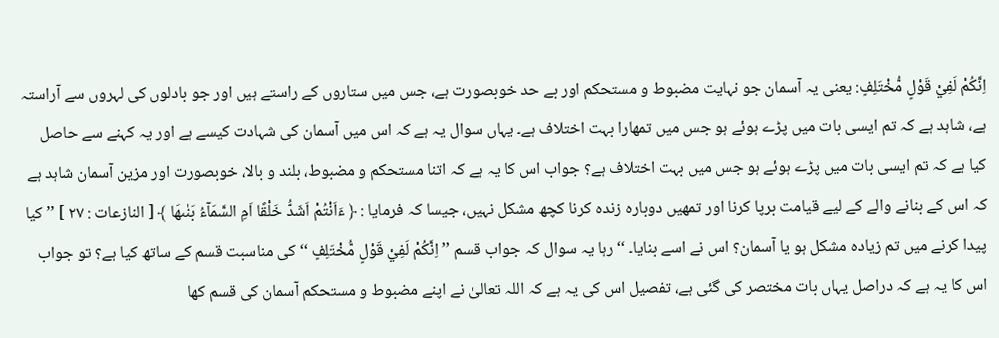اِنَّكُمْ لَفِيْ قَوْلٍ مُّخْتَلِفٍ: یعنی یہ آسمان جو نہایت مضبوط و مستحکم اور بے حد خوبصورت ہے، جس میں ستاروں کے راستے ہیں اور جو بادلوں کی لہروں سے آراستہ ہے، شاہد ہے کہ تم ایسی بات میں پڑے ہوئے ہو جس میں تمھارا بہت اختلاف ہے۔ یہاں سوال یہ ہے کہ اس میں آسمان کی شہادت کیسے ہے اور یہ کہنے سے حاصل کیا ہے کہ تم ایسی بات میں پڑے ہوئے ہو جس میں بہت اختلاف ہے؟ جواب اس کا یہ ہے کہ اتنا مستحکم و مضبوط، بلند و بالا، خوبصورت اور مزین آسمان شاہد ہے کہ اس کے بنانے والے کے لیے قیامت برپا کرنا اور تمھیں دوبارہ زندہ کرنا کچھ مشکل نہیں، جیسا کہ فرمایا : ﴿ ءَاَنْتُمْ اَشَدُّ خَلْقًا اَمِ السَّمَآءُ بَنٰىهَا ﴾ [ النازعات : ۲۷ ] ’’کیا پیدا کرنے میں تم زیادہ مشکل ہو یا آسمان؟ اس نے اسے بنایا۔ ‘‘ رہا یہ سوال کہ جواب قسم ’’ اِنَّكُمْ لَفِيْ قَوْلٍ مُّخْتَلِفٍ ‘‘ کی مناسبت قسم کے ساتھ کیا ہے؟ تو جواب اس کا یہ ہے کہ دراصل یہاں بات مختصر کی گئی ہے، تفصیل اس کی یہ ہے کہ اللہ تعالیٰ نے اپنے مضبوط و مستحکم آسمان کی قسم کھا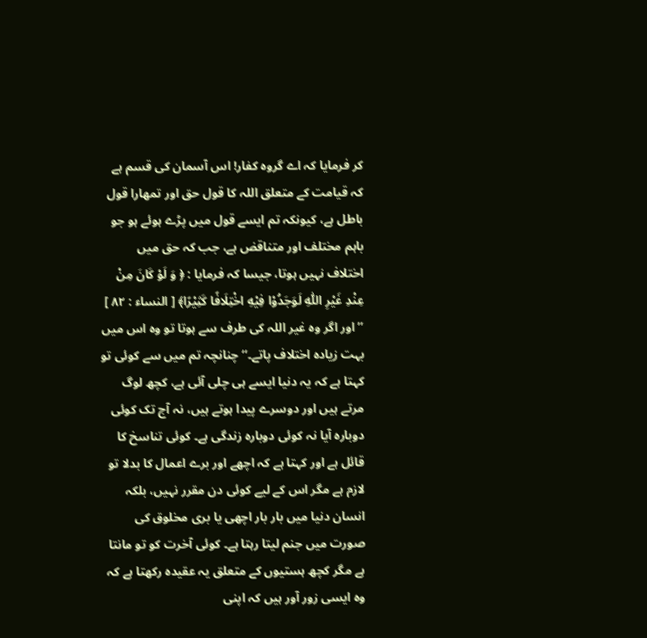کر فرمایا کہ اے گروہ کفار! اس آسمان کی قسم ہے کہ قیامت کے متعلق اللہ کا قول حق اور تمھارا قول باطل ہے، کیونکہ تم ایسے قول میں پڑے ہوئے ہو جو باہم مختلف اور متناقض ہے، جب کہ حق میں اختلاف نہیں ہوتا، جیسا کہ فرمایا : ﴿ وَ لَوْ كَانَ مِنْ عِنْدِ غَيْرِ اللّٰهِ لَوَجَدُوْا فِيْهِ اخْتِلَافًا كَثِيْرًا﴾ [ النساء : ۸۲ ] ’’اور اگر وہ غیر اللہ کی طرف سے ہوتا تو وہ اس میں بہت زیادہ اختلاف پاتے۔‘‘ چنانچہ تم میں سے کوئی تو کہتا ہے کہ یہ دنیا ایسے ہی چلی آئی ہے، کچھ لوگ مرتے ہیں اور دوسرے پیدا ہوتے ہیں، نہ آج تک کوئی دوبارہ آیا نہ کوئی دوبارہ زندگی ہے۔ کوئی تناسخ کا قائل ہے اور کہتا ہے کہ اچھے اور برے اعمال کا بدلا تو لازم ہے مگر اس کے لیے کوئی دن مقرر نہیں، بلکہ انسان دنیا میں بار بار اچھی یا بری مخلوق کی صورت میں جنم لیتا رہتا ہے۔ کوئی آخرت کو تو مانتا ہے مگر کچھ ہستیوں کے متعلق یہ عقیدہ رکھتا ہے کہ وہ ایسی زور آور ہیں کہ اپنی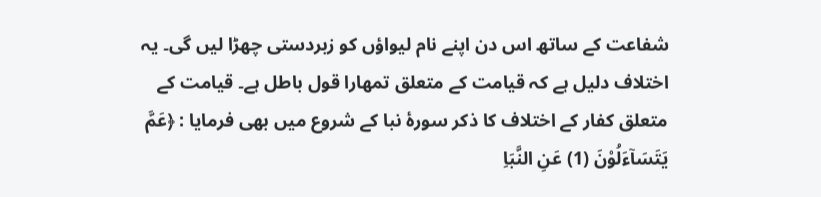شفاعت کے ساتھ اس دن اپنے نام لیواؤں کو زبردستی چھڑا لیں گی۔ یہ اختلاف دلیل ہے کہ قیامت کے متعلق تمھارا قول باطل ہے۔ قیامت کے متعلق کفار کے اختلاف کا ذکر سورۂ نبا کے شروع میں بھی فرمایا : ﴿عَمَّ يَتَسَآءَلُوْنَ (1) عَنِ النَّبَاِ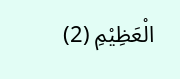الْعَظِيْمِ (2)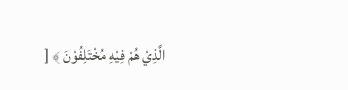الَّذِيْ هُمْ فِيْهِ مُخْتَلِفُوْنَ ﴾ [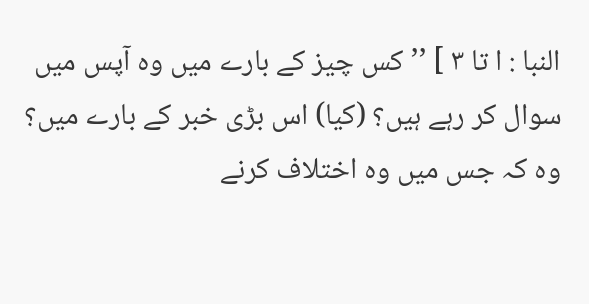النبا : ا تا ۳ ] ’’کس چیز کے بارے میں وہ آپس میں سوال کر رہے ہیں؟ (کیا) اس بڑی خبر کے بارے میں؟ وہ کہ جس میں وہ اختلاف کرنے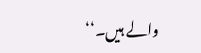والے ہیں۔‘‘